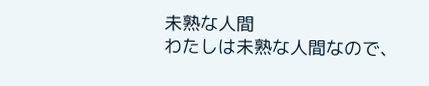未熟な人間
わたしは未熟な人間なので、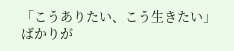「こうありたい、こう生きたい」ばかりが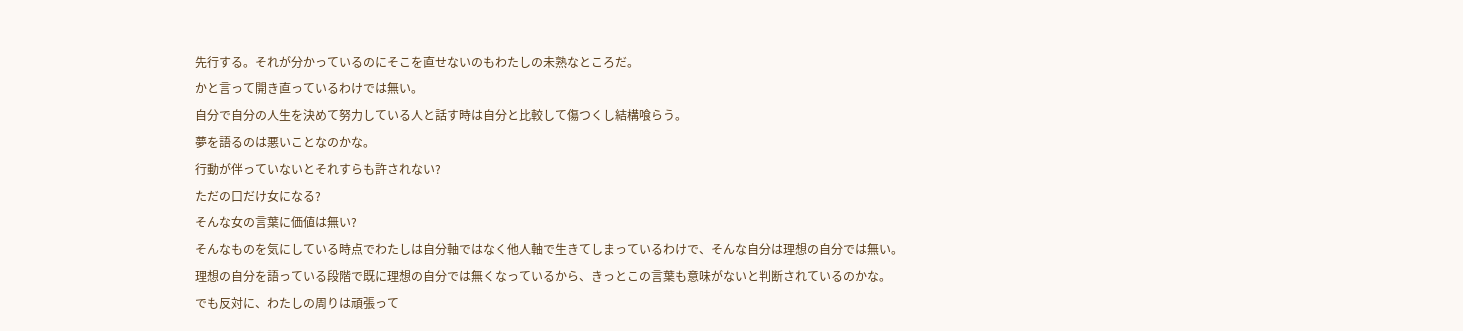先行する。それが分かっているのにそこを直せないのもわたしの未熟なところだ。
かと言って開き直っているわけでは無い。
自分で自分の人生を決めて努力している人と話す時は自分と比較して傷つくし結構喰らう。
夢を語るのは悪いことなのかな。
行動が伴っていないとそれすらも許されない?
ただの口だけ女になる?
そんな女の言葉に価値は無い?
そんなものを気にしている時点でわたしは自分軸ではなく他人軸で生きてしまっているわけで、そんな自分は理想の自分では無い。
理想の自分を語っている段階で既に理想の自分では無くなっているから、きっとこの言葉も意味がないと判断されているのかな。
でも反対に、わたしの周りは頑張って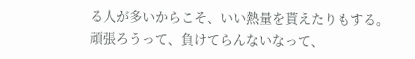る人が多いからこそ、いい熱量を貰えたりもする。
頑張ろうって、負けてらんないなって、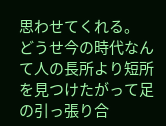思わせてくれる。
どうせ今の時代なんて人の長所より短所を見つけたがって足の引っ張り合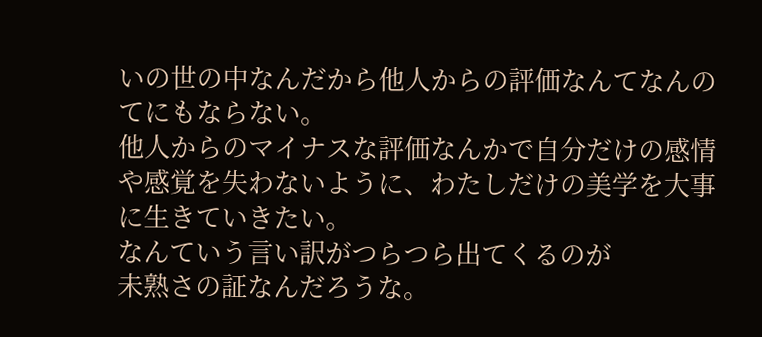いの世の中なんだから他人からの評価なんてなんのてにもならない。
他人からのマイナスな評価なんかで自分だけの感情や感覚を失わないように、わたしだけの美学を大事に生きていきたい。
なんていう言い訳がつらつら出てくるのが
未熟さの証なんだろうな。